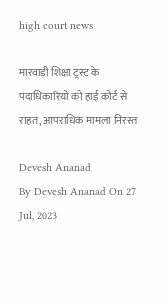high court news

मारवाड़ी शिक्षा ट्रस्ट के पदाधिकारियों को हाई कोर्ट से राहत, आपराधिक मामला निरस्त

Devesh Ananad
By Devesh Ananad On 27 Jul, 2023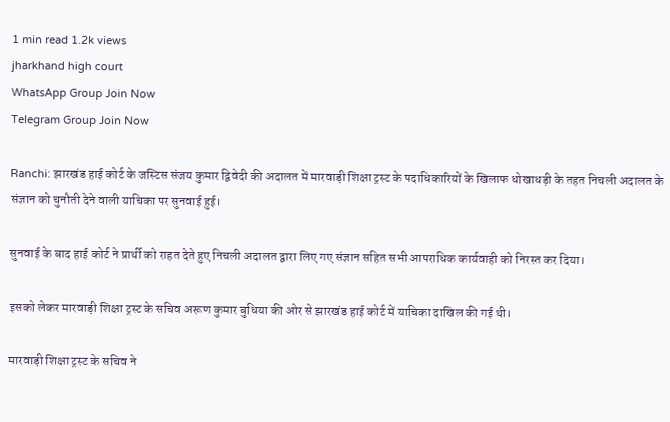1 min read 1.2k views
jharkhand high court
WhatsApp Group Join Now
Telegram Group Join Now

Ranchi: झारखंड हाई कोर्ट के जस्टिस संजय कुमार द्विवेदी की अदालत में मारवाड़ी शिक्षा ट्रस्ट के पदाधिकारियों के खिलाफ धोखाधड़ी के तहत निचली अदालत के संज्ञान को चुनौती देने वाली याचिका पर सुनवाई हुई।

सुनवाई के बाद हाई कोर्ट ने प्रार्थी को राहत देते हुए निचली अदालत द्वारा लिए गए संज्ञान सहित सभी आपराधिक कार्यवाही को निरस्त कर दिया।

इसको लेकर मारवाड़ी शिक्षा ट्रस्ट के सचिव अरूण कुमार बुधिया की ओर से झारखंड हाई कोर्ट में याचिका दाखिल की गई थी।

मारवाड़ी शिक्षा ट्रस्ट के सचिव ने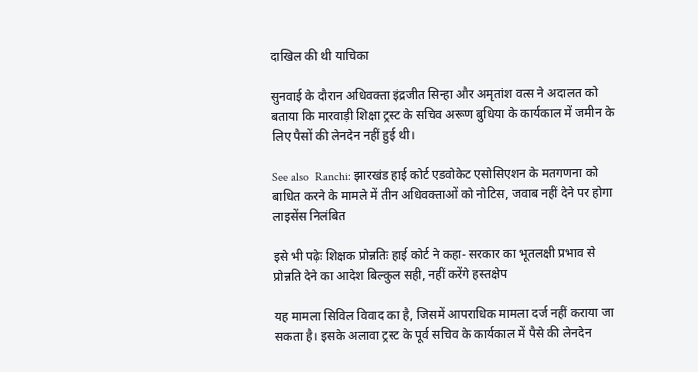दाखिल की थी याचिका

सुनवाई के दौरान अधिवक्ता इंद्रजीत सिन्हा और अमृतांश वत्स ने अदालत को बताया कि मारवाड़ी शिक्षा ट्रस्ट के सचिव अरूण बुधिया के कार्यकाल में जमीन के लिए पैसों की लेनदेन नहीं हुई थी।

See also  Ranchi: झारखंड हाई कोर्ट एडवोकेट एसोसिएशन के मतगणना को बाधित करने के मामले में तीन अधिवक्ताओं को नोटिस, जवाब नहीं देने पर होगा लाइसेंस निलंबित

इसे भी पढ़ेः शिक्षक प्रोन्नतिः हाई कोर्ट ने कहा- सरकार का भूतलक्षी प्रभाव से प्रोन्नति देने का आदेश बिल्कुल सही, नहीं करेंगे हस्तक्षेप

यह मामला सिविल विवाद का है, जिसमें आपराधिक मामला दर्ज नहीं कराया जा सकता है। इसके अलावा ट्रस्ट के पूर्व सचिव के कार्यकाल में पैसे की लेनदेन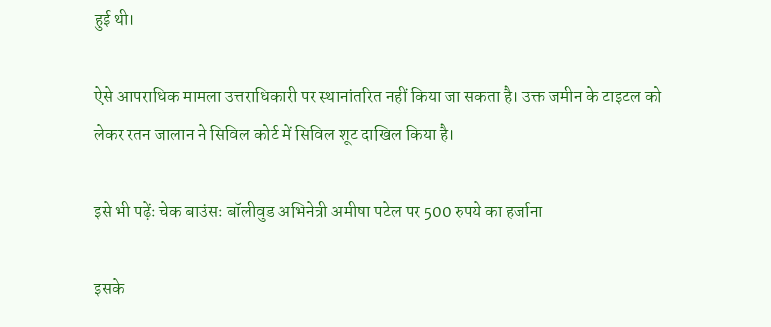हुई थी।

ऐसे आपराधिक मामला उत्तराधिकारी पर स्थानांतरित नहीं किया जा सकता है। उक्त जमीन के टाइटल को लेकर रतन जालान ने सिविल कोर्ट में सिविल शूट दाखिल किया है।

इसे भी पढ़ेंः चेक बाउंसः बॉलीवुड अभिनेत्री अमीषा पटेल पर 500 रुपये का हर्जाना

इसके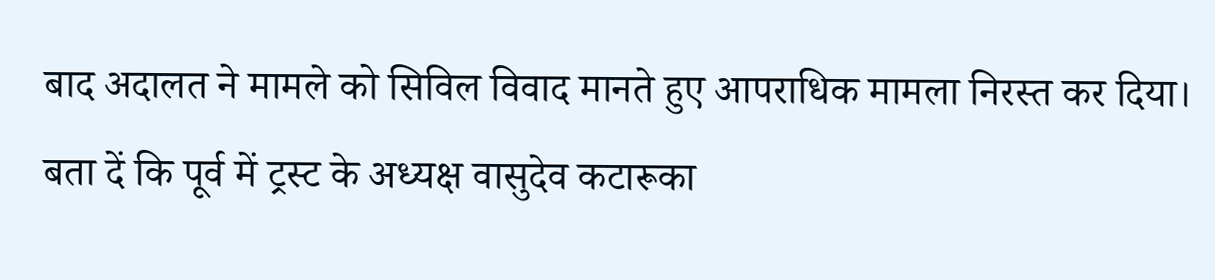बाद अदालत ने मामले को सिविल विवाद मानते हुए आपराधिक मामला निरस्त कर दिया। बता दें कि पूर्व में ट्रस्ट के अध्यक्ष वासुदेव कटारूका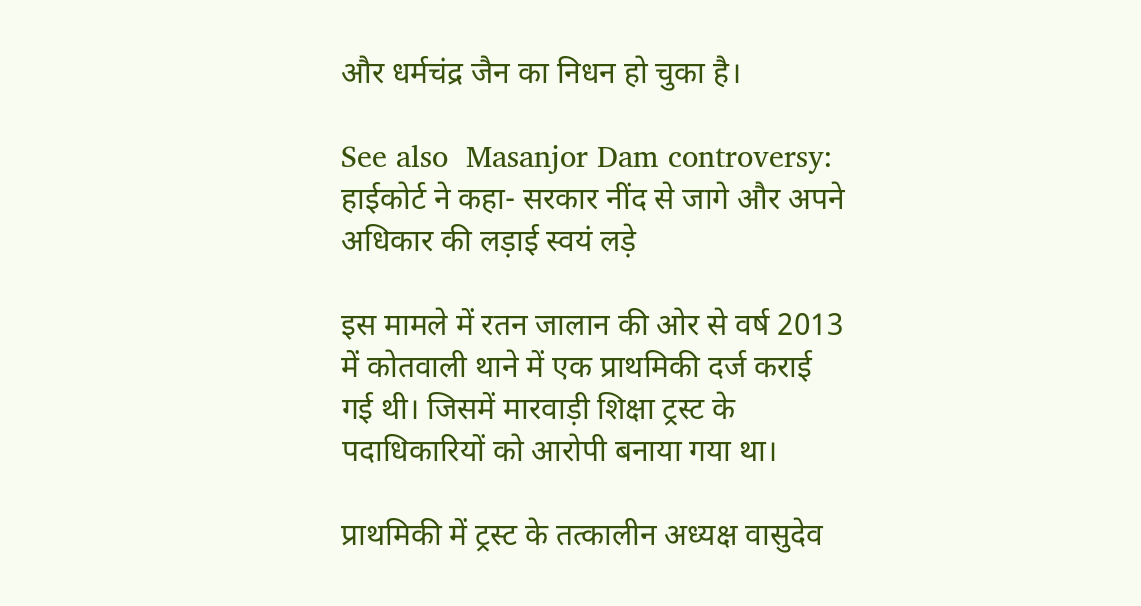और धर्मचंद्र जैन का निधन हो चुका है।

See also  Masanjor Dam controversy: हाईकोर्ट ने कहा- सरकार नींद से जागे और अपने अधिकार की लड़ाई स्वयं लड़े

इस मामले में रतन जालान की ओर से वर्ष 2013 में कोतवाली थाने में एक प्राथमिकी दर्ज कराई गई थी। जिसमें मारवाड़ी शिक्षा ट्रस्ट के पदाधिकारियों को आरोपी बनाया गया था।

प्राथमिकी में ट्रस्ट के तत्कालीन अध्यक्ष वासुदेव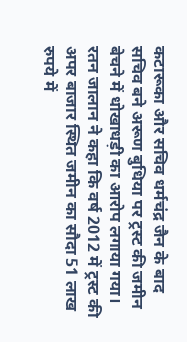कटारूका और सचिव धर्मचंद्र जैन के बाद सचिव बने अरूण बुधिया पर ट्रस्ट की जमीन बेचने में धोखाधड़ी का आरोप लगाया गया। रतन जालान ने कहा कि वर्ष 2012 में ट्रस्ट की अपर बाजार स्थित जमीन का सौदा 51 लाख रुपये में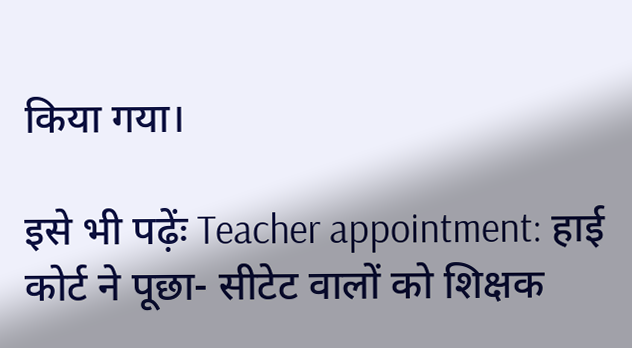किया गया।

इसे भी पढ़ेंः Teacher appointment: हाई कोर्ट ने पूछा- सीटेट वालों को शिक्षक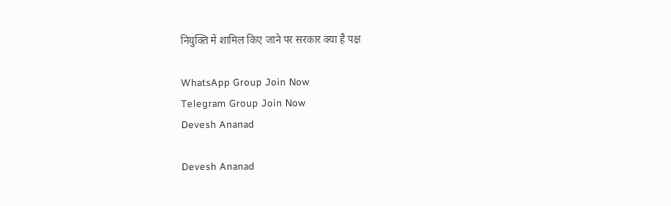नियुक्ति में शामिल किए जाने पर सरकार क्या है पक्ष

WhatsApp Group Join Now
Telegram Group Join Now
Devesh Ananad

Devesh Ananad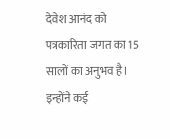देवेश आनंद को पत्रकारिता जगत का 15 सालों का अनुभव है। इन्होंने कई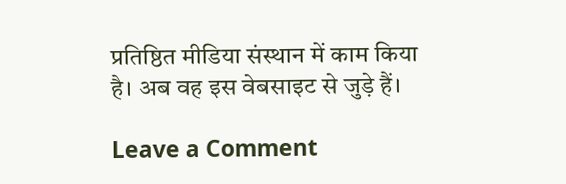प्रतिष्ठित मीडिया संस्थान में काम किया है। अब वह इस वेबसाइट से जुड़े हैं।

Leave a Comment